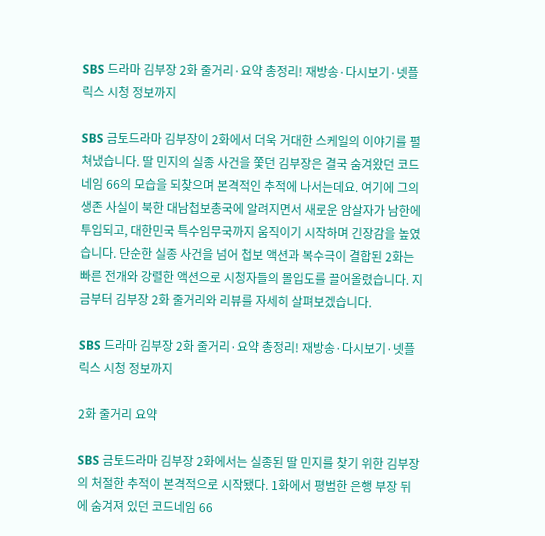SBS 드라마 김부장 2화 줄거리·요약 총정리! 재방송·다시보기·넷플릭스 시청 정보까지

SBS 금토드라마 김부장이 2화에서 더욱 거대한 스케일의 이야기를 펼쳐냈습니다. 딸 민지의 실종 사건을 쫓던 김부장은 결국 숨겨왔던 코드네임 66의 모습을 되찾으며 본격적인 추적에 나서는데요. 여기에 그의 생존 사실이 북한 대남첩보총국에 알려지면서 새로운 암살자가 남한에 투입되고, 대한민국 특수임무국까지 움직이기 시작하며 긴장감을 높였습니다. 단순한 실종 사건을 넘어 첩보 액션과 복수극이 결합된 2화는 빠른 전개와 강렬한 액션으로 시청자들의 몰입도를 끌어올렸습니다. 지금부터 김부장 2화 줄거리와 리뷰를 자세히 살펴보겠습니다.

SBS 드라마 김부장 2화 줄거리·요약 총정리! 재방송·다시보기·넷플릭스 시청 정보까지

2화 줄거리 요약

SBS 금토드라마 김부장 2화에서는 실종된 딸 민지를 찾기 위한 김부장의 처절한 추적이 본격적으로 시작됐다. 1화에서 평범한 은행 부장 뒤에 숨겨져 있던 코드네임 66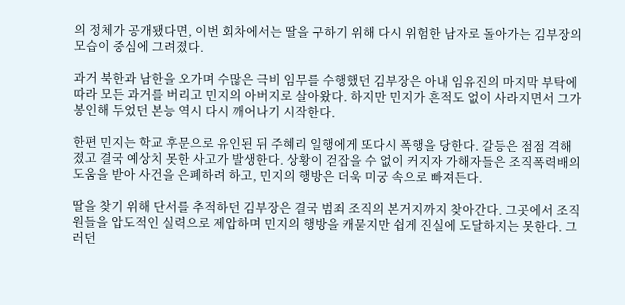의 정체가 공개됐다면, 이번 회차에서는 딸을 구하기 위해 다시 위험한 남자로 돌아가는 김부장의 모습이 중심에 그려졌다.

과거 북한과 남한을 오가며 수많은 극비 임무를 수행했던 김부장은 아내 임유진의 마지막 부탁에 따라 모든 과거를 버리고 민지의 아버지로 살아왔다. 하지만 민지가 흔적도 없이 사라지면서 그가 봉인해 두었던 본능 역시 다시 깨어나기 시작한다.

한편 민지는 학교 후문으로 유인된 뒤 주혜리 일행에게 또다시 폭행을 당한다. 갈등은 점점 격해졌고 결국 예상치 못한 사고가 발생한다. 상황이 걷잡을 수 없이 커지자 가해자들은 조직폭력배의 도움을 받아 사건을 은폐하려 하고, 민지의 행방은 더욱 미궁 속으로 빠져든다.

딸을 찾기 위해 단서를 추적하던 김부장은 결국 범죄 조직의 본거지까지 찾아간다. 그곳에서 조직원들을 압도적인 실력으로 제압하며 민지의 행방을 캐묻지만 쉽게 진실에 도달하지는 못한다. 그러던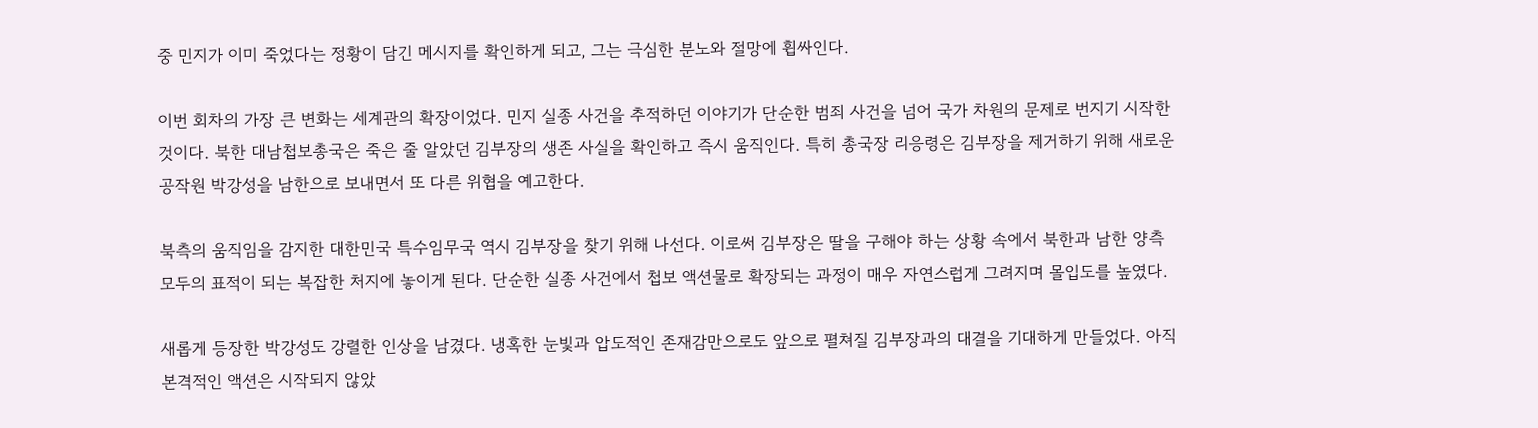중 민지가 이미 죽었다는 정황이 담긴 메시지를 확인하게 되고, 그는 극심한 분노와 절망에 휩싸인다.

이번 회차의 가장 큰 변화는 세계관의 확장이었다. 민지 실종 사건을 추적하던 이야기가 단순한 범죄 사건을 넘어 국가 차원의 문제로 번지기 시작한 것이다. 북한 대남첩보총국은 죽은 줄 알았던 김부장의 생존 사실을 확인하고 즉시 움직인다. 특히 총국장 리응령은 김부장을 제거하기 위해 새로운 공작원 박강성을 남한으로 보내면서 또 다른 위협을 예고한다.

북측의 움직임을 감지한 대한민국 특수임무국 역시 김부장을 찾기 위해 나선다. 이로써 김부장은 딸을 구해야 하는 상황 속에서 북한과 남한 양측 모두의 표적이 되는 복잡한 처지에 놓이게 된다. 단순한 실종 사건에서 첩보 액션물로 확장되는 과정이 매우 자연스럽게 그려지며 몰입도를 높였다.

새롭게 등장한 박강성도 강렬한 인상을 남겼다. 냉혹한 눈빛과 압도적인 존재감만으로도 앞으로 펼쳐질 김부장과의 대결을 기대하게 만들었다. 아직 본격적인 액션은 시작되지 않았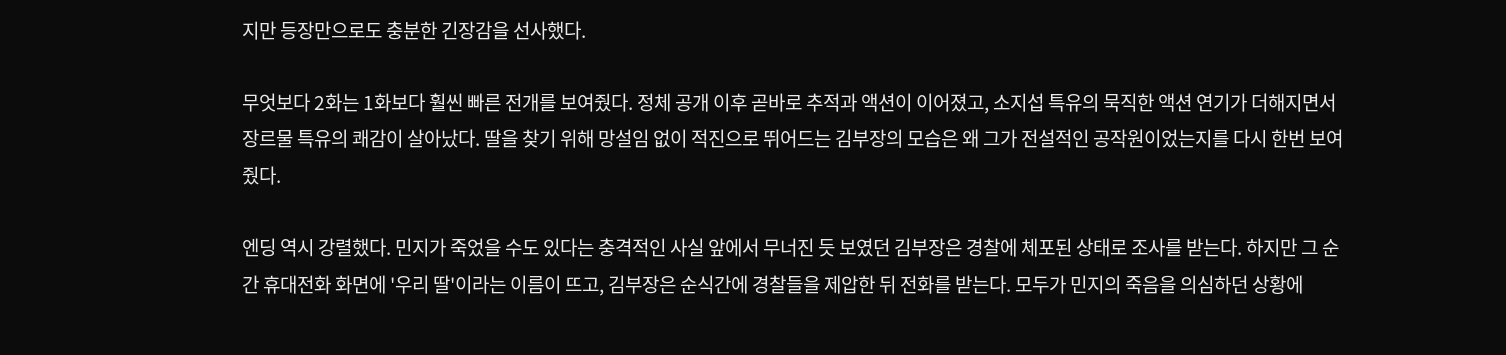지만 등장만으로도 충분한 긴장감을 선사했다.

무엇보다 2화는 1화보다 훨씬 빠른 전개를 보여줬다. 정체 공개 이후 곧바로 추적과 액션이 이어졌고, 소지섭 특유의 묵직한 액션 연기가 더해지면서 장르물 특유의 쾌감이 살아났다. 딸을 찾기 위해 망설임 없이 적진으로 뛰어드는 김부장의 모습은 왜 그가 전설적인 공작원이었는지를 다시 한번 보여줬다.

엔딩 역시 강렬했다. 민지가 죽었을 수도 있다는 충격적인 사실 앞에서 무너진 듯 보였던 김부장은 경찰에 체포된 상태로 조사를 받는다. 하지만 그 순간 휴대전화 화면에 '우리 딸'이라는 이름이 뜨고, 김부장은 순식간에 경찰들을 제압한 뒤 전화를 받는다. 모두가 민지의 죽음을 의심하던 상황에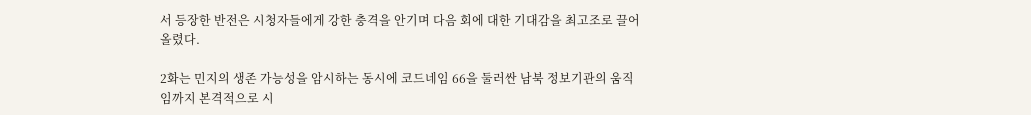서 등장한 반전은 시청자들에게 강한 충격을 안기며 다음 회에 대한 기대감을 최고조로 끌어올렸다.

2화는 민지의 생존 가능성을 암시하는 동시에 코드네임 66을 둘러싼 남북 정보기관의 움직임까지 본격적으로 시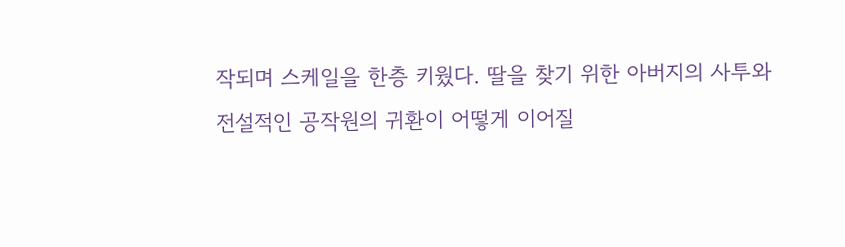작되며 스케일을 한층 키웠다. 딸을 찾기 위한 아버지의 사투와 전설적인 공작원의 귀환이 어떻게 이어질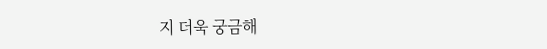지 더욱 궁금해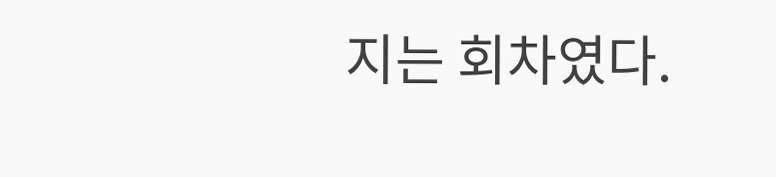지는 회차였다.